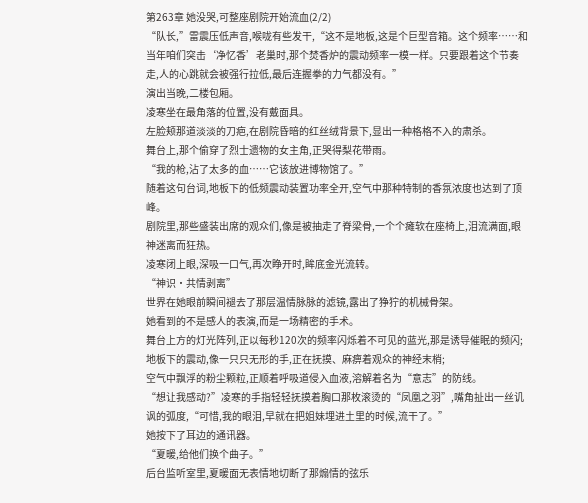第263章 她没哭,可整座剧院开始流血(2/2)
“队长,”雷震压低声音,喉咙有些发干,“这不是地板,这是个巨型音箱。这个频率……和当年咱们突击‘净忆香’老巢时,那个焚香炉的震动频率一模一样。只要跟着这个节奏走,人的心跳就会被强行拉低,最后连握拳的力气都没有。”
演出当晚,二楼包厢。
凌寒坐在最角落的位置,没有戴面具。
左脸颊那道淡淡的刀疤,在剧院昏暗的红丝绒背景下,显出一种格格不入的肃杀。
舞台上,那个偷穿了烈士遗物的女主角,正哭得梨花带雨。
“我的枪,沾了太多的血……它该放进博物馆了。”
随着这句台词,地板下的低频震动装置功率全开,空气中那种特制的香氛浓度也达到了顶峰。
剧院里,那些盛装出席的观众们,像是被抽走了脊梁骨,一个个瘫软在座椅上,泪流满面,眼神迷离而狂热。
凌寒闭上眼,深吸一口气,再次睁开时,眸底金光流转。
“神识·共情剥离”
世界在她眼前瞬间褪去了那层温情脉脉的滤镜,露出了狰狞的机械骨架。
她看到的不是感人的表演,而是一场精密的手术。
舞台上方的灯光阵列,正以每秒120次的频率闪烁着不可见的蓝光,那是诱导催眠的频闪;
地板下的震动,像一只只无形的手,正在抚摸、麻痹着观众的神经末梢;
空气中飘浮的粉尘颗粒,正顺着呼吸道侵入血液,溶解着名为“意志”的防线。
“想让我感动?”凌寒的手指轻轻抚摸着胸口那枚滚烫的“凤凰之羽”,嘴角扯出一丝讥讽的弧度,“可惜,我的眼泪,早就在把姐妹埋进土里的时候,流干了。”
她按下了耳边的通讯器。
“夏暖,给他们换个曲子。”
后台监听室里,夏暖面无表情地切断了那煽情的弦乐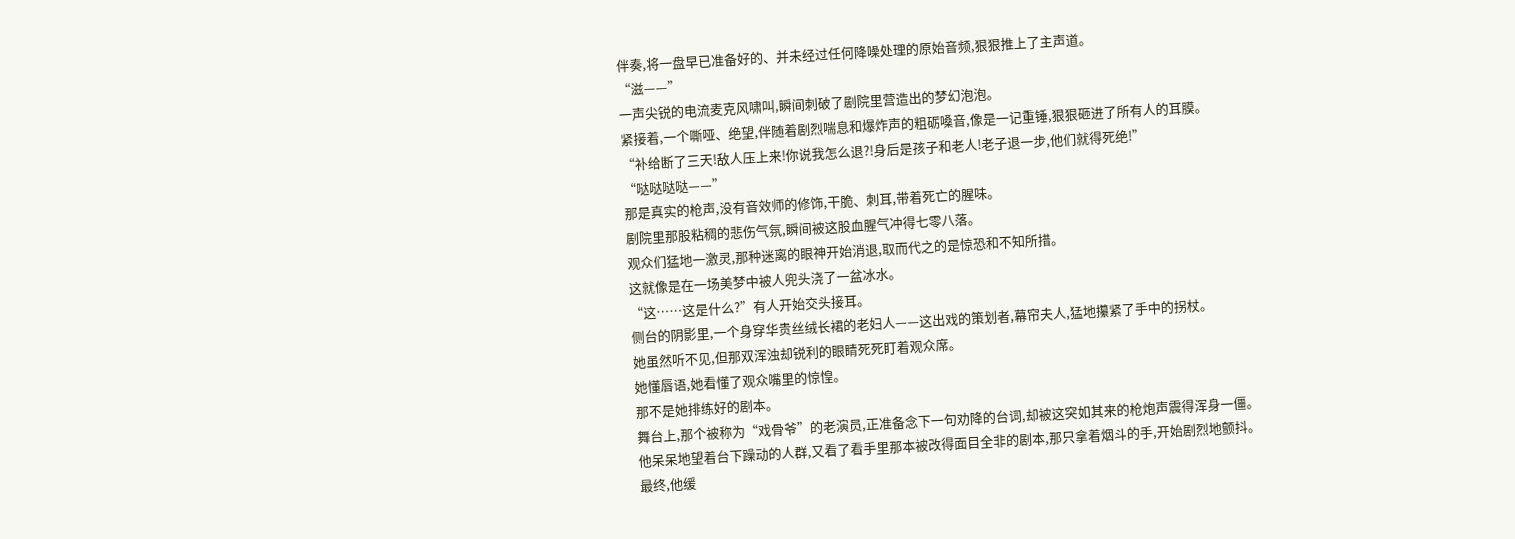伴奏,将一盘早已准备好的、并未经过任何降噪处理的原始音频,狠狠推上了主声道。
“滋——”
一声尖锐的电流麦克风啸叫,瞬间刺破了剧院里营造出的梦幻泡泡。
紧接着,一个嘶哑、绝望,伴随着剧烈喘息和爆炸声的粗砺嗓音,像是一记重锤,狠狠砸进了所有人的耳膜。
“补给断了三天!敌人压上来!你说我怎么退?!身后是孩子和老人!老子退一步,他们就得死绝!”
“哒哒哒哒——”
那是真实的枪声,没有音效师的修饰,干脆、刺耳,带着死亡的腥味。
剧院里那股粘稠的悲伤气氛,瞬间被这股血腥气冲得七零八落。
观众们猛地一激灵,那种迷离的眼神开始消退,取而代之的是惊恐和不知所措。
这就像是在一场美梦中被人兜头浇了一盆冰水。
“这……这是什么?”有人开始交头接耳。
侧台的阴影里,一个身穿华贵丝绒长裙的老妇人——这出戏的策划者,幕帘夫人,猛地攥紧了手中的拐杖。
她虽然听不见,但那双浑浊却锐利的眼睛死死盯着观众席。
她懂唇语,她看懂了观众嘴里的惊惶。
那不是她排练好的剧本。
舞台上,那个被称为“戏骨爷”的老演员,正准备念下一句劝降的台词,却被这突如其来的枪炮声震得浑身一僵。
他呆呆地望着台下躁动的人群,又看了看手里那本被改得面目全非的剧本,那只拿着烟斗的手,开始剧烈地颤抖。
最终,他缓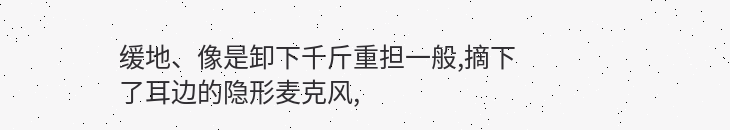缓地、像是卸下千斤重担一般,摘下了耳边的隐形麦克风,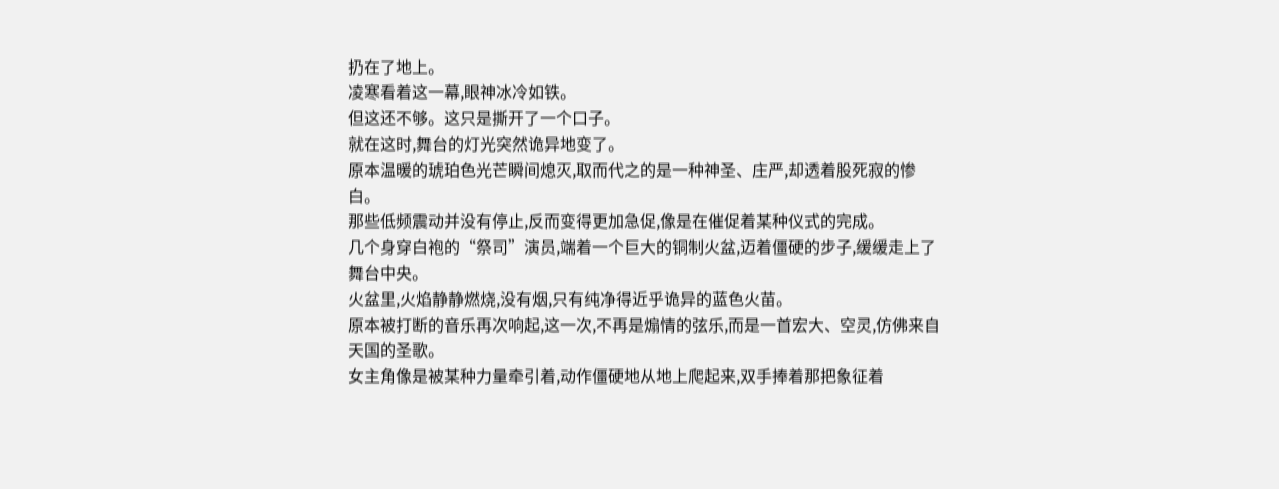扔在了地上。
凌寒看着这一幕,眼神冰冷如铁。
但这还不够。这只是撕开了一个口子。
就在这时,舞台的灯光突然诡异地变了。
原本温暖的琥珀色光芒瞬间熄灭,取而代之的是一种神圣、庄严,却透着股死寂的惨白。
那些低频震动并没有停止,反而变得更加急促,像是在催促着某种仪式的完成。
几个身穿白袍的“祭司”演员,端着一个巨大的铜制火盆,迈着僵硬的步子,缓缓走上了舞台中央。
火盆里,火焰静静燃烧,没有烟,只有纯净得近乎诡异的蓝色火苗。
原本被打断的音乐再次响起,这一次,不再是煽情的弦乐,而是一首宏大、空灵,仿佛来自天国的圣歌。
女主角像是被某种力量牵引着,动作僵硬地从地上爬起来,双手捧着那把象征着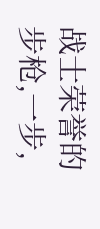战士荣誉的步枪,一步,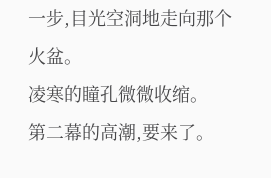一步,目光空洞地走向那个火盆。
凌寒的瞳孔微微收缩。
第二幕的高潮,要来了。